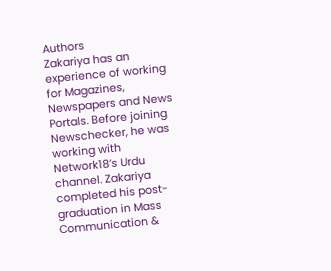Authors
Zakariya has an experience of working for Magazines, Newspapers and News Portals. Before joining Newschecker, he was working with Network18’s Urdu channel. Zakariya completed his post-graduation in Mass Communication &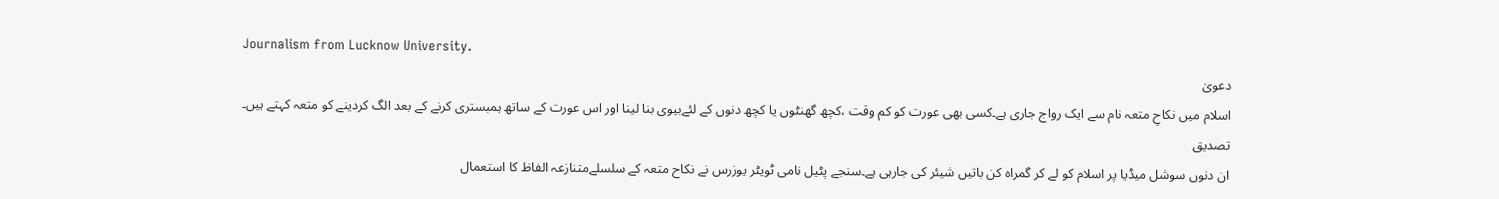Journalism from Lucknow University.
دعویٰ
اسلام میں نکاحِ متعہ نام سے ایک رواج جاری ہے۔کسی بھی عورت کو کم وقت ،کچھ گھنٹوں یا کچھ دنوں کے لئےبیوی بنا لینا اور اس عورت کے ساتھ ہمبستری کرنے کے بعد الگ کردینے کو متعہ کہتے ہیں۔
تصدیق
ان دنوں سوشل میڈیا پر اسلام کو لے کر گمراہ کن باتیں شیئر کی جارہی ہے۔سنجے پٹیل نامی ٹویٹر یوزرس نے نکاح متعہ کے سلسلےمتنازعہ الفاظ کا استعمال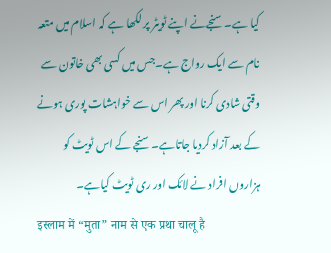کیا ہے۔سنجےنے اپنے ٹویٹر پر لکھا ہے کہ اسلام میں متعہ نام سے ایک رواج ہے۔جس میں کسی بھی خاتون سے وقتی شادی کرنا اور پھر اس سے خواہشات پوری ہونے کے بعد آزاد کردیا جاتاہے۔سنجے کے اس ٹویٹ کو ہزاروں افراد نے لائک اور ری ٹویٹ کیاہے۔
इस्लाम में “मुता” नाम से एक प्रथा चालू है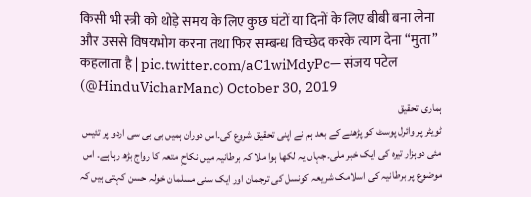किसी भी स्त्री को थोड़े समय के लिए कुछ घंटों या दिनों के लिए बीबी बना लेना और उससे विषयभोग करना तथा फिर सम्बन्ध विच्छेद करके त्याग देना “मुता” कहलाता है | pic.twitter.com/aC1wiMdyPc— संजय पटेल (@HinduVicharManc) October 30, 2019
ہماری تحقیق
ٹویٹر پر وائرل پوسٹ کو پڑھنے کے بعد ہم نے اپنی تحقیق شروع کی۔اس دوران ہمیں بی بی سی اردو پر تئیس مئی دوہزار تیرہ کی ایک خبر ملی۔جہاں یہ لکھا ہوا ملا کہ برطانیہ میں نكاحِ متعہ کا رواج بڑھ رہاہے۔ اس موضوع پر برطانیہ کی اسلامک شریعہ کونسل کی ترجمان اور ایک سنی مسلمان خولہ حسن کہتی ہیں کہ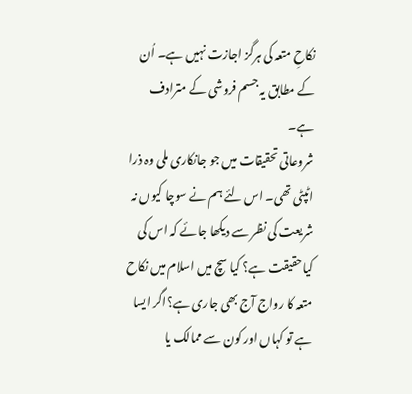نکاحِ متعہ کی ہرگز اجازت نہیں ہے۔ اُن کے مطابق یہ جسم فروشی کے مترادف ہے۔
شروعاتی تحقیقات میں جو جانکاری ملی وہ ذرا اٹپٹی تھی۔ اس لئے ہم نے سوچا کیوں نہ شریعت کی نظر سے دیکھا جائے کہ اس کی کیاحقیقت ہے؟ کیا سچ میں اسلام میں نکاح متعہ کا رواج آج بھی جاری ہے؟اگر ایسا ہے تو کہاں اور کون سے ممالک یا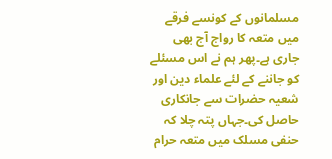مسلمانوں کے کونسے فرقے میں متعہ کا رواج آج بھی جاری ہے۔پھر ہم نے اس مسئلے کو جاننے کے لئے علماء دین اور شعیہ حضرات سے جانکاری حاصل کی۔جہاں پتہ چلا کہ حنفی مسلک میں متعہ حرام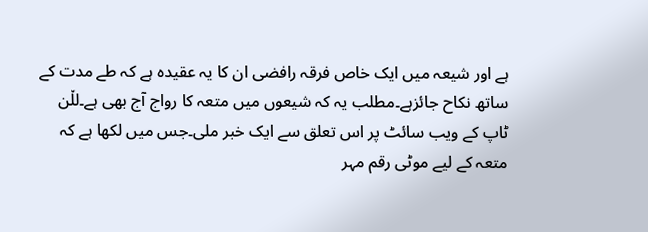ہے اور شیعہ میں ایک خاص فرقہ رافضی ان کا یہ عقیدہ ہے کہ طے مدت کے ساتھ نکاح جائزہے۔مطلب یہ کہ شیعوں میں متعہ کا رواج آج بھی ہے۔لل٘ن ٹاپ کے ویب سائٹ پر اس تعلق سے ایک خبر ملی۔جس میں لکھا ہے کہ متعہ کے لیے موٹی رقم مہر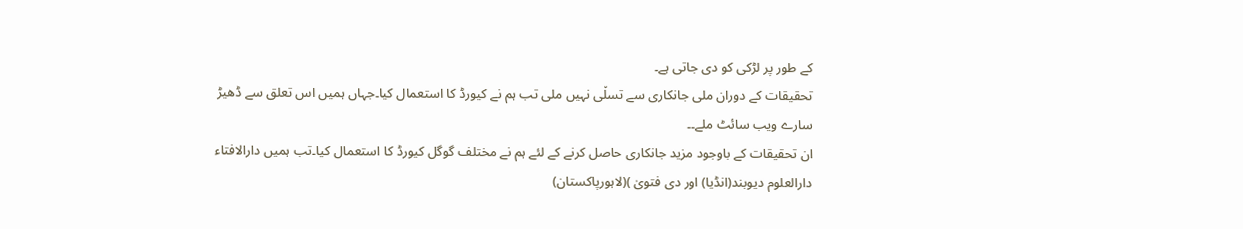کے طور پر لڑکی کو دی جاتی ہے۔
تحقیقات کے دوران ملی جانکاری سے تسل٘ی نہیں ملی تب ہم نے کیورڈ کا استعمال کیا۔جہاں ہمیں اس تعلق سے ڈھیڑ سارے ویب سائٹ ملے۔۔
ان تحقیقات کے باوجود مزید جانکاری حاصل کرنے کے لئے ہم نے مختلف گوگل کیورڈ کا استعمال کیا۔تب ہمیں دارالافتاء دارالعلوم دیوبند(انڈیا) اور دی فتویٰ )(لاہورپاکستان)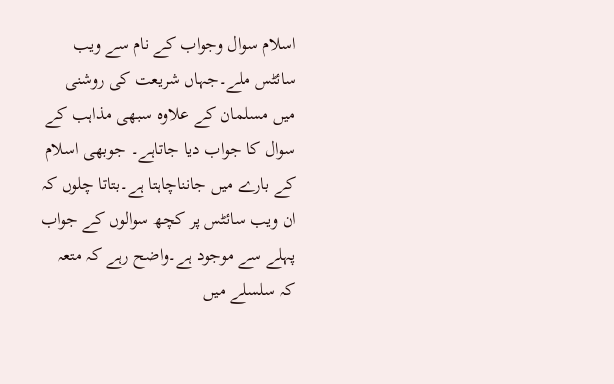اسلام سوال وجواب کے نام سے ویب سائٹس ملے۔جہاں شریعت کی روشنی میں مسلمان کے علاوہ سبھی مذاہب کے سوال کا جواب دیا جاتاہے۔ جوبھی اسلام کے بارے میں جانناچاہتا ہے۔بتاتا چلوں کہ ان ویب سائٹس پر کچھ سوالوں کے جواب پہلے سے موجود ہے۔واضح رہے کہ متعہ کہ سلسلے میں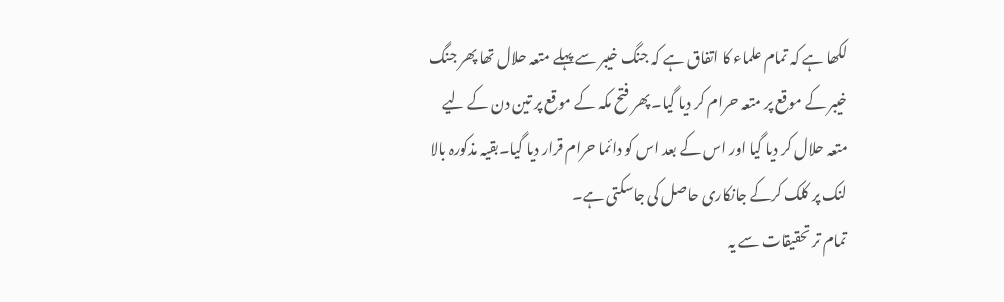لکھا ہے کہ تمام علماء کا اتفاق ہے کہ جنگ خیبر سے پہلے متعہ حلال تھا پھر جنگ خیبر کے موقع پر متعہ حرام کر دیا گیا۔ پھر فتح مکہ کے موقع پر تین دن کے لیے متعہ حلال کر دیا گیا اور اس کے بعد اس کو دائما حرام قرار دیا گیا۔بقیہ مذکورہ بالا لنک پر کلک کرکے جانکاری حاصل کی جاسکتی ہے۔
تمام تر تحقیقات سے یہ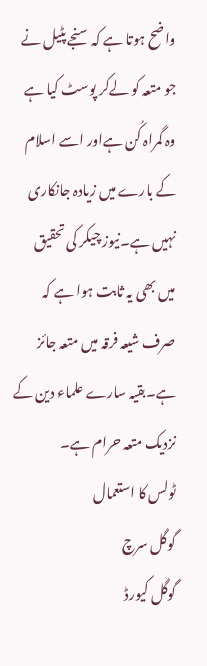واضح ہوتا ہے کہ سنجے پٹیل نے جو متعہ کو لےکر پوسٹ کیا ہے وہ گمراہ کُن ہےاور اسے اسلام کے بارے میں زیادہ جانکاری نہیں ہے۔نیوز چیکر کی تحقیق میں بھی یہ ثابت ہوا ہے کہ صرف شیعہ فرقہ میں متعہ جائز ہے۔بقیہ سارے علماء دین کے نزدیک متعہ حرام ہے۔
ٹولس کا استعمال
گوگل سرچ
گوگل کیورڈ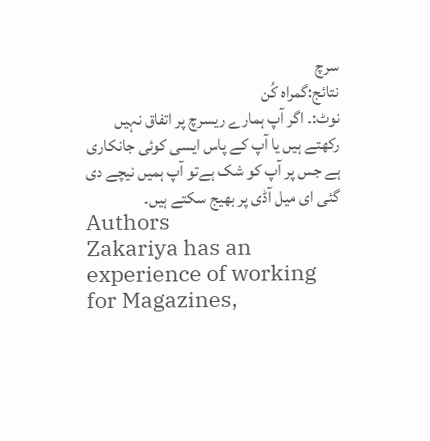سرچ
نتائج:گمراہ کُن
نوٹ:۔ اگر آپ ہمارے ریسرچ پر اتفاق نہیں رکھتے ہیں یا آپ کے پاس ایسی کوئی جانکاری ہے جس پر آپ کو شک ہےتو آپ ہمیں نیچے دی گئی ای میل آڈی پر بھیج سکتے ہیں۔
Authors
Zakariya has an experience of working for Magazines,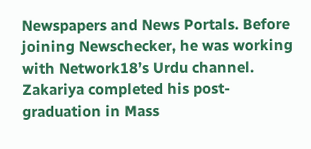Newspapers and News Portals. Before joining Newschecker, he was working with Network18’s Urdu channel. Zakariya completed his post-graduation in Mass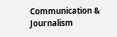Communication & Journalism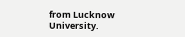from Lucknow University.